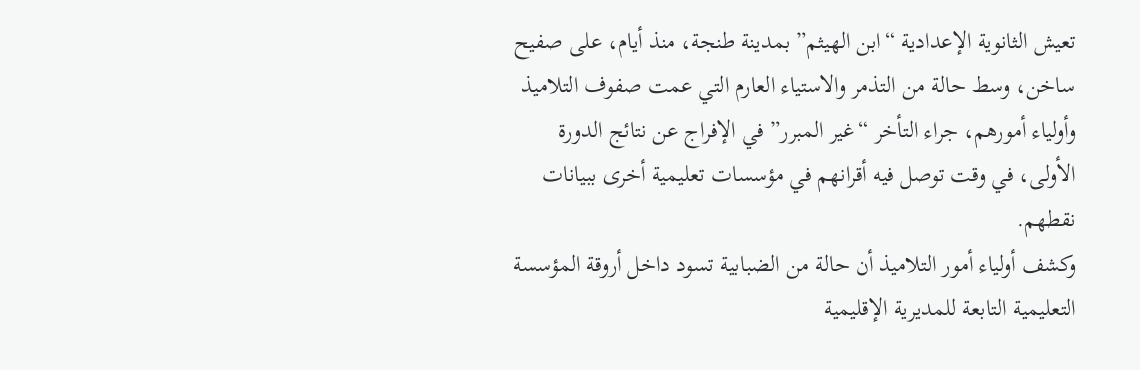تعيش الثانوية الإعدادية “ابن الهيثم” بمدينة طنجة، منذ أيام، على صفيح ساخن، وسط حالة من التذمر والاستياء العارم التي عمت صفوف التلاميذ وأولياء أمورهم، جراء التأخر “غير المبرر” في الإفراج عن نتائج الدورة الأولى، في وقت توصل فيه أقرانهم في مؤسسات تعليمية أخرى ببيانات نقطهم.
وكشف أولياء أمور التلاميذ أن حالة من الضبابية تسود داخل أروقة المؤسسة التعليمية التابعة للمديرية الإقليمية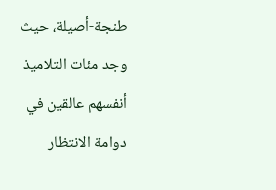طنجة-أصيلة، حيث وجد مئات التلاميذ أنفسهم عالقين في دوامة الانتظار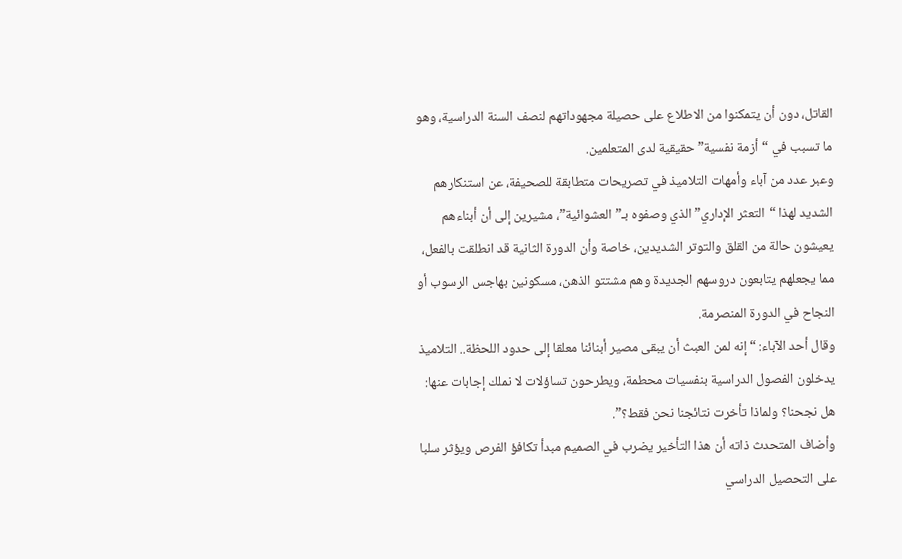القاتل، دون أن يتمكنوا من الاطلاع على حصيلة مجهوداتهم لنصف السنة الدراسية، وهو ما تسبب في “أزمة نفسية” حقيقية لدى المتعلمين.
وعبر عدد من آباء وأمهات التلاميذ في تصريحات متطابقة للصحيفة، عن استنكارهم الشديد لهذا “التعثر الإداري” الذي وصفوه بـ”العشوائية”، مشيرين إلى أن أبناءهم يعيشون حالة من القلق والتوتر الشديدين، خاصة وأن الدورة الثانية قد انطلقت بالفعل، مما يجعلهم يتابعون دروسهم الجديدة وهم مشتتو الذهن، مسكونين بهاجس الرسوب أو النجاح في الدورة المنصرمة.
وقال أحد الآباء: “إنه لمن العبث أن يبقى مصير أبنائنا معلقا إلى حدود اللحظة.. التلاميذ يدخلون الفصول الدراسية بنفسيات محطمة، ويطرحون تساؤلات لا نملك إجابات عنها: هل نجحنا؟ ولماذا تأخرت نتائجنا نحن فقط؟”.
وأضاف المتحدث ذاته أن هذا التأخير يضرب في الصميم مبدأ تكافؤ الفرص ويؤثر سلبا على التحصيل الدراسي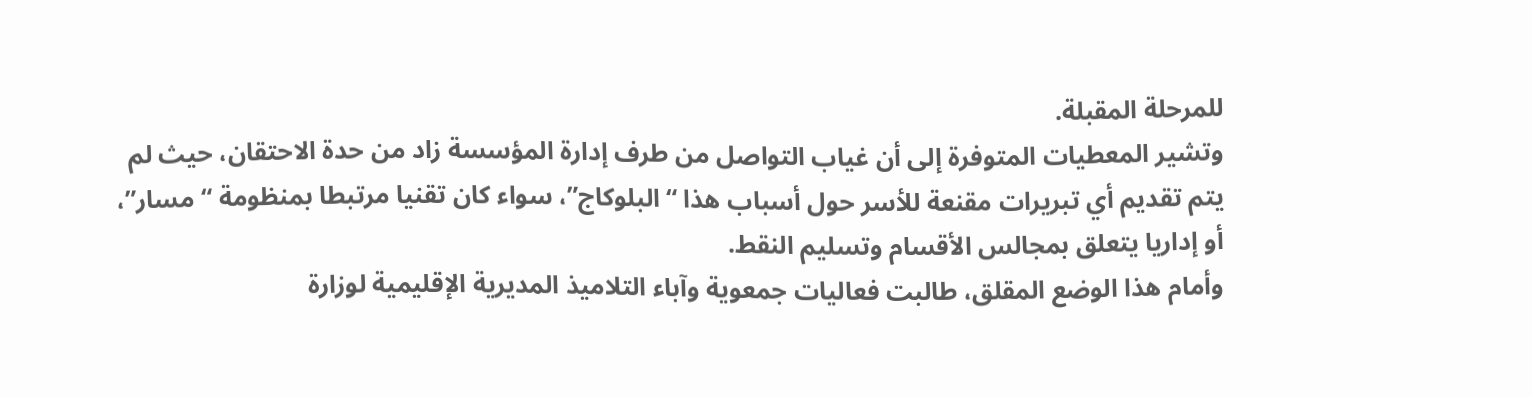للمرحلة المقبلة.
وتشير المعطيات المتوفرة إلى أن غياب التواصل من طرف إدارة المؤسسة زاد من حدة الاحتقان، حيث لم يتم تقديم أي تبريرات مقنعة للأسر حول أسباب هذا “البلوكاج”، سواء كان تقنيا مرتبطا بمنظومة “مسار”، أو إداريا يتعلق بمجالس الأقسام وتسليم النقط.
وأمام هذا الوضع المقلق، طالبت فعاليات جمعوية وآباء التلاميذ المديرية الإقليمية لوزارة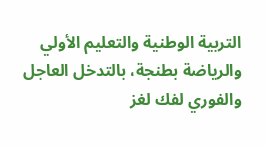التربية الوطنية والتعليم الأولي والرياضة بطنجة، بالتدخل العاجل والفوري لفك لغز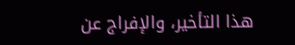هذا التأخير، والإفراج عن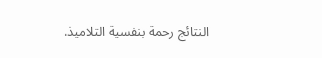النتائج رحمة بنفسية التلاميذ.